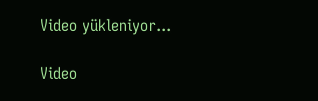Video yükleniyor...

Video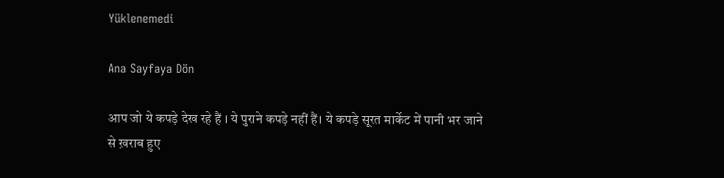Yüklenemedi

Ana Sayfaya Dön

आप जो ये कपड़े देख रहे हैं । ये पुराने कपड़े नहीं हैं। ये कपड़े सूरत मार्केट में पानी भर जाने से ख़राब हुए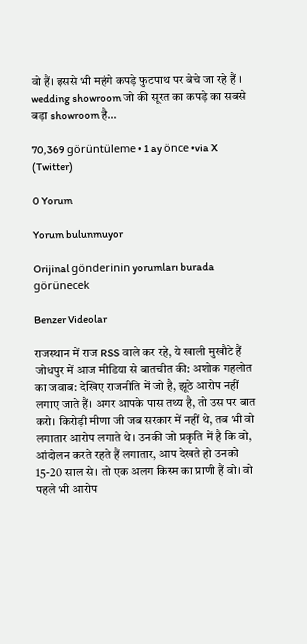वो हैं। इससे भी महंगे कपड़े फुटपाथ पर बेचे जा रहे हैं । wedding showroom जो की सूरत का कपड़े का सबसे बड़ा showroom है...

70,369 görüntüleme • 1 ay önce •via X (Twitter)

0 Yorum

Yorum bulunmuyor

Orijinal gönderinin yorumları burada görünecek

Benzer Videolar

राजस्थान में राज RSS वाले कर रहे, ये खाली मुखौटे हैं जोधपुर में आज मीडिया से बातचीत की: अशोक गहलोत का जवाब: देखिए राजनीति में जो है, झूठे आरोप नहीं लगाए जाते हैं। अगर आपके पास तथ्य है, तो उस पर बात करो। किरोड़ी मीणा जी जब सरकार में नहीं थे, तब भी वो लगातार आरोप लगाते थे। उनकी जो प्रकृति में है कि वो, आंदोलन करते रहते हैं लगातार, आप देखते हो उनको 15-20 साल से। तो एक अलग किस्म का प्राणी हैं वो। वो पहले भी आरोप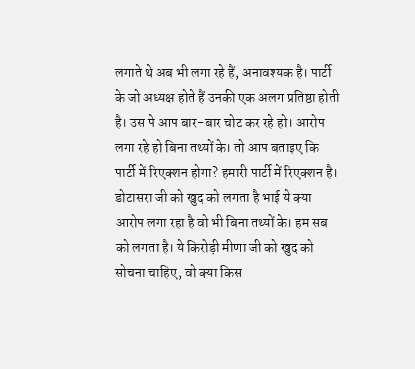लगाते थे अब भी लगा रहे हैं, अनावश्यक है। पार्टी के जो अध्यक्ष होते हैं उनकी एक अलग प्रतिष्ठा होती है। उस पे आप बार-बार चोट कर रहे हो। आरोप लगा रहे हो बिना तथ्यों के। तो आप बताइए कि पार्टी में रिएक्शन होगा? हमारी पार्टी में रिएक्शन है। डोटासरा जी को खुद को लगता है भाई ये क्या आरोप लगा रहा है वो भी बिना तथ्यों के। हम सब को लगता है। ये किरोड़ी मीणा जी को खुद को सोचना चाहिए, वो क्या किस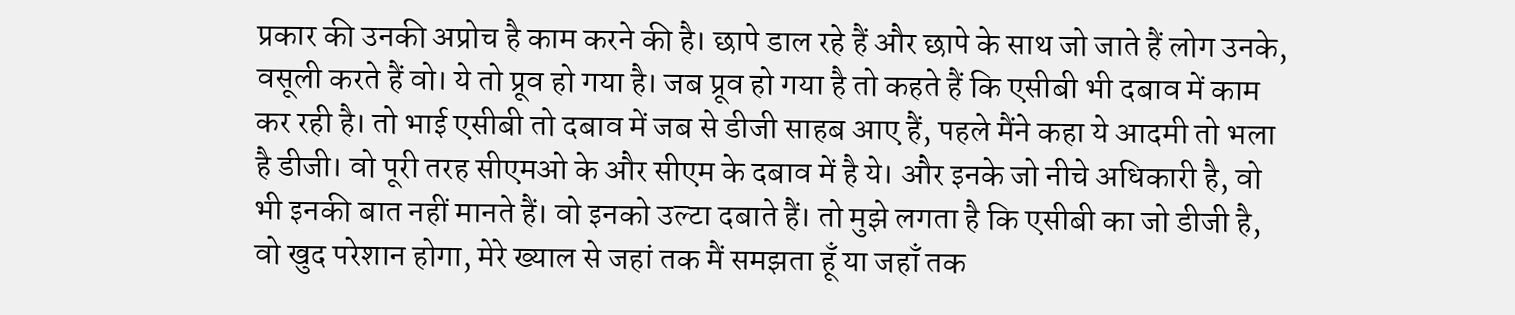प्रकार की उनकी अप्रोच है काम करने की है। छापे डाल रहे हैं और छापे के साथ जो जाते हैं लोग उनके, वसूली करते हैं वो। ये तो प्रूव हो गया है। जब प्रूव हो गया है तो कहते हैं कि एसीबी भी दबाव में काम कर रही है। तो भाई एसीबी तो दबाव में जब से डीजी साहब आए हैं, पहले मैंने कहा ये आदमी तो भला है डीजी। वो पूरी तरह सीएमओ के और सीएम के दबाव में है ये। और इनके जो नीचे अधिकारी है, वो भी इनकी बात नहीं मानते हैं। वो इनको उल्टा दबाते हैं। तो मुझे लगता है कि एसीबी का जो डीजी है, वो खुद परेशान होगा, मेरे ख्याल से जहां तक मैं समझता हूँ या जहाँ तक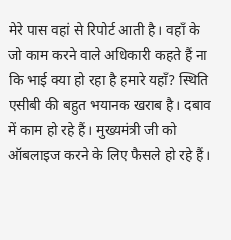मेरे पास वहां से रिपोर्ट आती है। वहाँ के जो काम करने वाले अधिकारी कहते हैं ना कि भाई क्या हो रहा है हमारे यहाँ? स्थिति एसीबी की बहुत भयानक खराब है। दबाव में काम हो रहे हैं। मुख्यमंत्री जी को ऑबलाइज करने के लिए फैसले हो रहे हैं।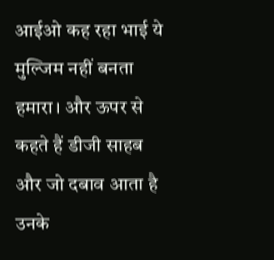आईओ कह रहा भाई ये मुल्जिम नहीं बनता हमारा। और ऊपर से कहते हैं डीजी साहब और जो दबाव आता है उनके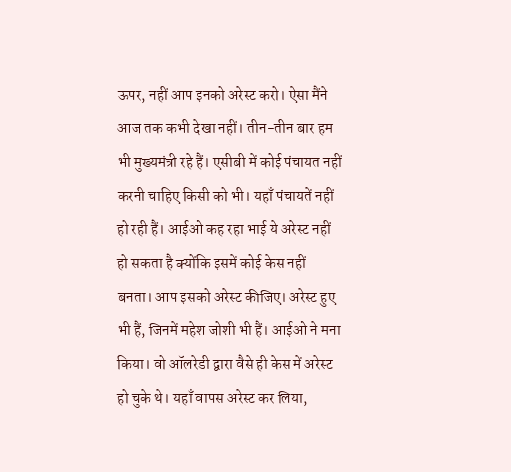ऊपर, नहीं आप इनको अरेस्ट करो। ऐसा मैंने आज तक कभी देखा नहीं। तीन-तीन बार हम भी मुख्यमंत्री रहे हैं। एसीबी में कोई पंचायत नहीं करनी चाहिए किसी को भी। यहाँ पंचायतें नहीं हो रही हैं। आईओ कह रहा भाई ये अरेस्ट नहीं हो सकता है क्योंकि इसमें कोई केस नहीं बनता। आप इसको अरेस्ट कीजिए। अरेस्ट हुए भी हैं, जिनमें महेश जोशी भी हैं। आईओ ने मना किया। वो ऑलरेडी द्वारा वैसे ही केस में अरेस्ट हो चुके थे। यहाँ वापस अरेस्ट कर लिया,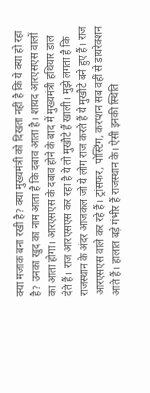क्या मजाक बना रखी है? क्या मुख्यमंत्री को दिखता नहीं है कि ये क्या हो रहा है? उनका खुद का नाम आता है कि दबाव आता है। शायद आरएसएस वालों का आता होगा। आरएसएस के दबाव होने के बाद में मुख्यमंत्री हथियार डाल देते हैं। राज आरएसएस कर रहा है ये तो मुखौटे हैं खाली। मुझे लगता है कि राजस्थान के अंदर आजकल जो ये लोग राज करते हैं ये मुखौटे बने हुए हैं। राज आरएसएस वाले कर रहे हैं। ट्रांसफर, पोस्टिंग, करप्शन सब वहीं से डायरेक्शन आते हैं। हालात बड़े गंभीर हैं राजस्थान के। ऐसी इनकी स्थिति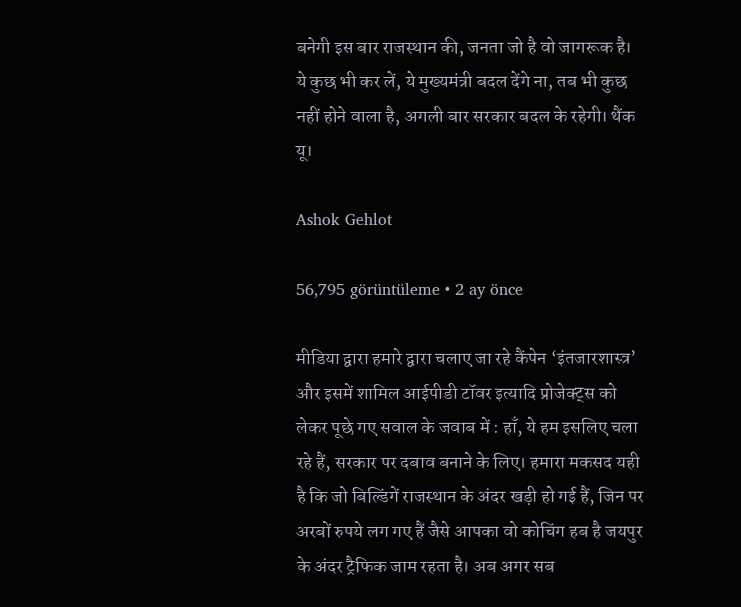बनेगी इस बार राजस्थान की, जनता जो है वो जागरूक है। ये कुछ भी कर लें, ये मुख्यमंत्री बदल देंगे ना, तब भी कुछ नहीं होने वाला है, अगली बार सरकार बदल के रहेगी। थैंक यू।

Ashok Gehlot

56,795 görüntüleme • 2 ay önce

मीडिया द्वारा हमारे द्वारा चलाए जा रहे कैंपेन ‘इंतजारशास्त्र’ और इसमें शामिल आईपीडी टॉवर इत्यादि प्रोजेक्ट्स को लेकर पूछे गए सवाल के जवाब में : हाँ, ये हम इसलिए चला रहे हैं, सरकार पर दबाव बनाने के लिए। हमारा मकसद यही है कि जो बिल्डिंगें राजस्थान के अंदर खड़ी हो गई हैं, जिन पर अरबों रुपये लग गए हैं जैसे आपका वो कोचिंग हब है जयपुर के अंदर ट्रैफिक जाम रहता है। अब अगर सब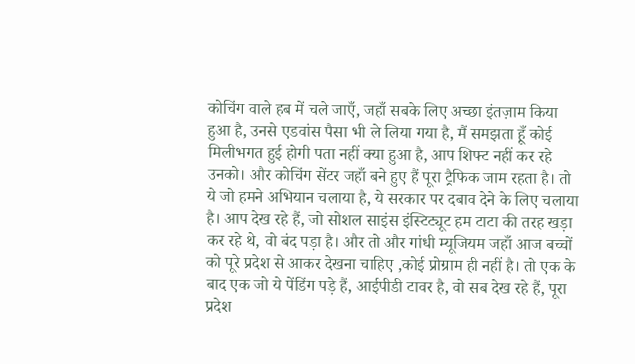कोचिंग वाले हब में चले जाएँ, जहाँ सबके लिए अच्छा इंतज़ाम किया हुआ है, उनसे एडवांस पैसा भी ले लिया गया है, मैं समझता हूँ कोई मिलीभगत हुई होगी पता नहीं क्या हुआ है, आप शिफ्ट नहीं कर रहे उनको। और कोचिंग सेंटर जहाँ बने हुए हैं पूरा ट्रैफिक जाम रहता है। तो ये जो हमने अभियान चलाया है, ये सरकार पर दबाव देने के लिए चलाया है। आप देख रहे हैं, जो सोशल साइंस इंस्टिट्यूट हम टाटा की तरह खड़ा कर रहे थे, वो बंद पड़ा है। और तो और गांधी म्यूजियम जहाँ आज बच्चों को पूरे प्रदेश से आकर देखना चाहिए ,कोई प्रोग्राम ही नहीं है। तो एक के बाद एक जो ये पेंडिंग पड़े हैं, आईपीडी टावर है, वो सब देख रहे हैं, पूरा प्रदेश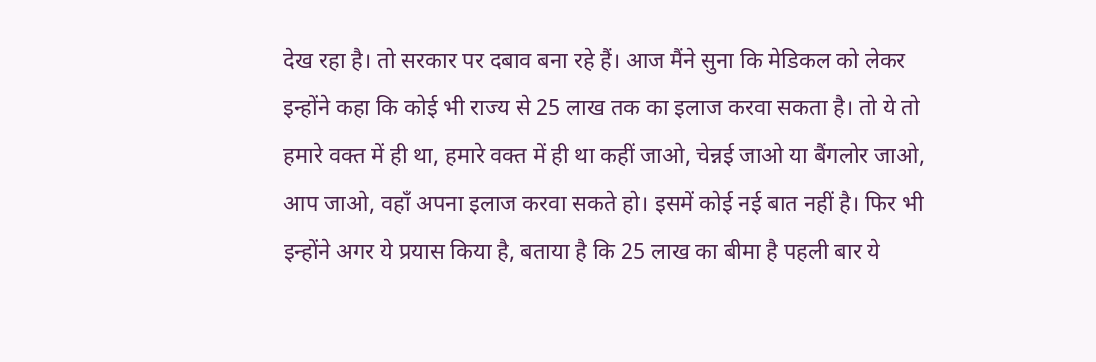देख रहा है। तो सरकार पर दबाव बना रहे हैं। आज मैंने सुना कि मेडिकल को लेकर इन्होंने कहा कि कोई भी राज्य से 25 लाख तक का इलाज करवा सकता है। तो ये तो हमारे वक्त में ही था, हमारे वक्त में ही था कहीं जाओ, चेन्नई जाओ या बैंगलोर जाओ, आप जाओ, वहाँ अपना इलाज करवा सकते हो। इसमें कोई नई बात नहीं है। फिर भी इन्होंने अगर ये प्रयास किया है, बताया है कि 25 लाख का बीमा है पहली बार ये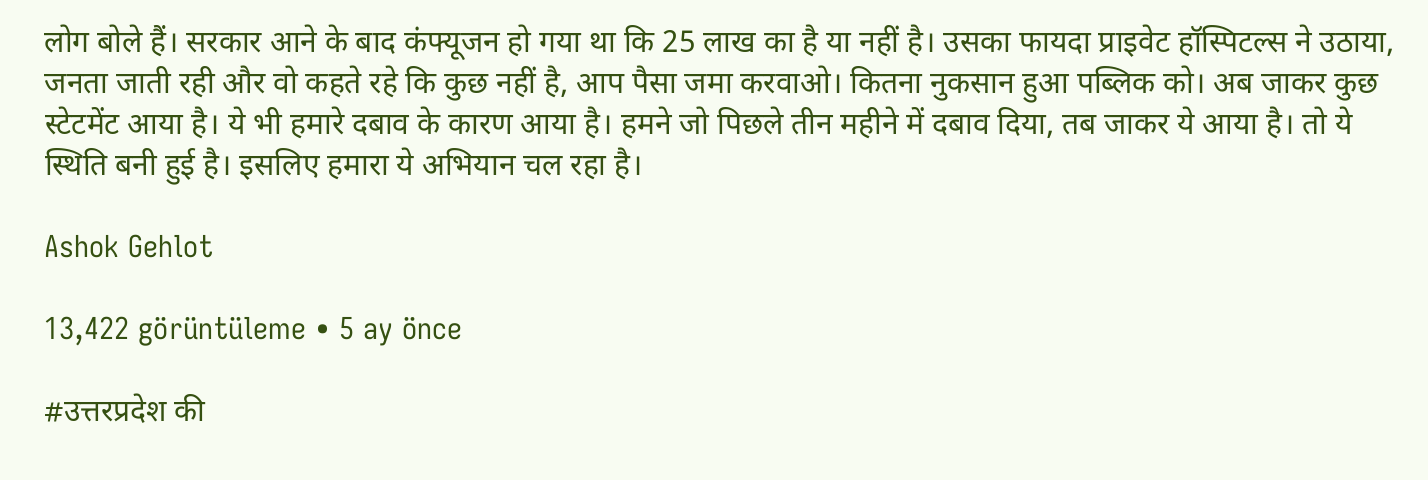लोग बोले हैं। सरकार आने के बाद कंफ्यूजन हो गया था कि 25 लाख का है या नहीं है। उसका फायदा प्राइवेट हॉस्पिटल्स ने उठाया, जनता जाती रही और वो कहते रहे कि कुछ नहीं है, आप पैसा जमा करवाओ। कितना नुकसान हुआ पब्लिक को। अब जाकर कुछ स्टेटमेंट आया है। ये भी हमारे दबाव के कारण आया है। हमने जो पिछले तीन महीने में दबाव दिया, तब जाकर ये आया है। तो ये स्थिति बनी हुई है। इसलिए हमारा ये अभियान चल रहा है।

Ashok Gehlot

13,422 görüntüleme • 5 ay önce

#उत्तरप्रदेश की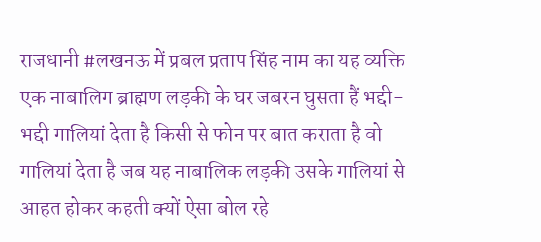राजधानी #लखनऊ में प्रबल प्रताप सिंह नाम का यह व्यक्ति एक नाबालिग ब्राह्मण लड़की के घर जबरन घुसता हैं भद्दी-भद्दी गालियां देता है किसी से फोन पर बात कराता है वो गालियां देता है जब यह नाबालिक लड़की उसके गालियां से आहत होकर कहती क्यों ऐसा बोल रहे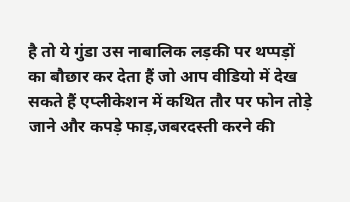है तो ये गुंडा उस नाबालिक लड़की पर थप्पड़ों का बौछार कर देता हैं जो आप वीडियो में देख सकते हैं एप्लीकेशन में कथित तौर पर फोन तोड़े जाने और कपड़े फाड़,जबरदस्ती करने की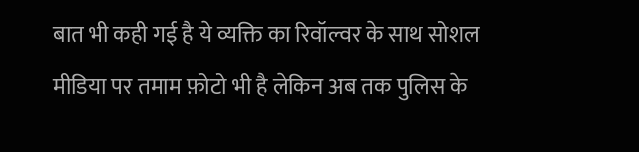बात भी कही गई है ये व्यक्ति का रिवॉल्वर के साथ सोशल मीडिया पर तमाम फ़ोटो भी है लेकिन अब तक पुलिस के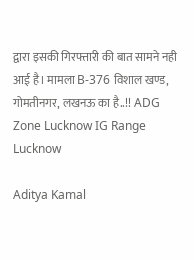द्वारा इसकी गिरफ्तारी की बात सामने नही आई है। मामला B-376 विशाल खण्ड, गोमतीनगर, लखनऊ का है..!! ADG Zone Lucknow IG Range Lucknow

Aditya Kamal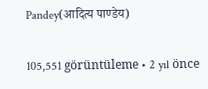Pandey(आदित्य पाण्डेय)

105,551 görüntüleme • 2 yıl önce